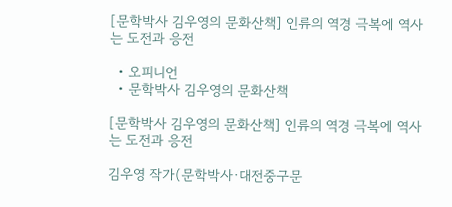[문학박사 김우영의 문화산책] 인류의 역경 극복에 역사는 도전과 응전

  • 오피니언
  • 문학박사 김우영의 문화산책

[문학박사 김우영의 문화산책] 인류의 역경 극복에 역사는 도전과 응전

김우영 작가(문학박사·대전중구문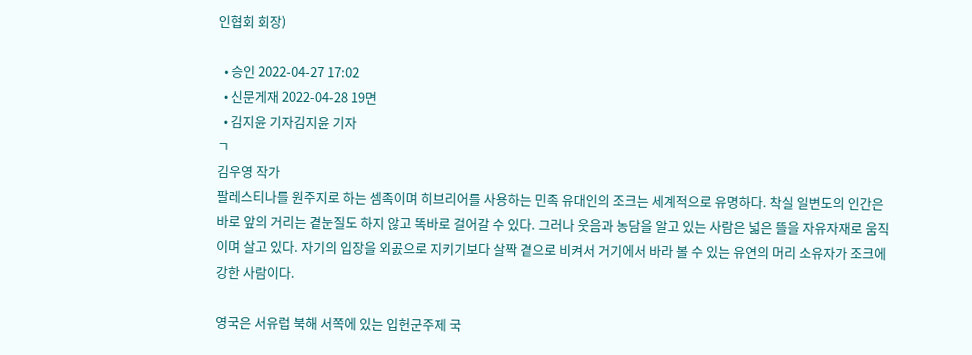인협회 회장)

  • 승인 2022-04-27 17:02
  • 신문게재 2022-04-28 19면
  • 김지윤 기자김지윤 기자
ㄱ
김우영 작가
팔레스티나를 원주지로 하는 셈족이며 히브리어를 사용하는 민족 유대인의 조크는 세계적으로 유명하다. 착실 일변도의 인간은 바로 앞의 거리는 곁눈질도 하지 않고 똑바로 걸어갈 수 있다. 그러나 웃음과 농담을 알고 있는 사람은 넓은 뜰을 자유자재로 움직이며 살고 있다. 자기의 입장을 외곬으로 지키기보다 살짝 곁으로 비켜서 거기에서 바라 볼 수 있는 유연의 머리 소유자가 조크에 강한 사람이다.

영국은 서유럽 북해 서쪽에 있는 입헌군주제 국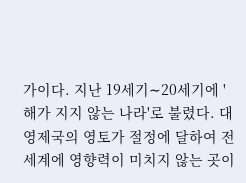가이다. 지난 19세기∼20세기에 '해가 지지 않는 나라'로 불렸다. 대영제국의 영토가 절정에 달하여 전 세계에 영향력이 미치지 않는 곳이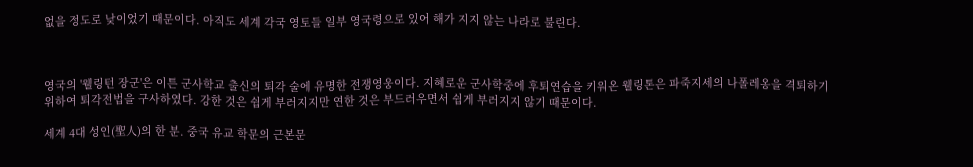없을 정도로 낮이었기 때문이다. 아직도 세계 각국 영토들 일부 영국령으로 있어 해가 지지 않는 나라로 불린다.



영국의 '웰링턴 장군'은 이튼 군사학교 출신의 퇴각 술에 유명한 전쟁영웅이다. 지혜로운 군사학중에 후퇴연습을 키워온 웰링톤은 파죽지세의 나폴레옹을 격퇴하기 위하여 퇴각전법을 구사하였다. 강한 것은 쉽게 부러지지만 연한 것은 부드러우면서 쉽게 부러지지 않기 때문이다.

세계 4대 성인(聖人)의 한 분. 중국 유교 학문의 근본문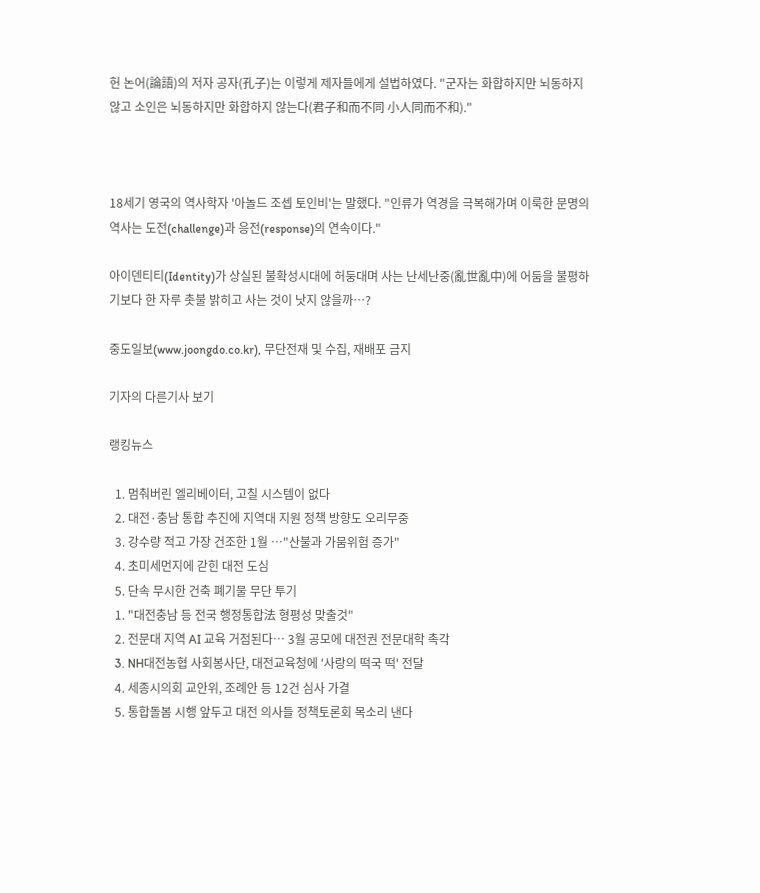헌 논어(論語)의 저자 공자(孔子)는 이렇게 제자들에게 설법하였다. "군자는 화합하지만 뇌동하지 않고 소인은 뇌동하지만 화합하지 않는다(君子和而不同 小人同而不和)."



18세기 영국의 역사학자 '아놀드 조셉 토인비'는 말했다. "인류가 역경을 극복해가며 이룩한 문명의 역사는 도전(challenge)과 응전(response)의 연속이다."

아이덴티티(Identity)가 상실된 불확성시대에 허둥대며 사는 난세난중(亂世亂中)에 어둠을 불평하기보다 한 자루 촛불 밝히고 사는 것이 낫지 않을까…?

중도일보(www.joongdo.co.kr), 무단전재 및 수집, 재배포 금지

기자의 다른기사 보기

랭킹뉴스

  1. 멈춰버린 엘리베이터, 고칠 시스템이 없다
  2. 대전·충남 통합 추진에 지역대 지원 정책 방향도 오리무중
  3. 강수량 적고 가장 건조한 1월 …"산불과 가뭄위험 증가"
  4. 초미세먼지에 갇힌 대전 도심
  5. 단속 무시한 건축 폐기물 무단 투기
  1. "대전충남 등 전국 행정통합法 형평성 맞출것"
  2. 전문대 지역 AI 교육 거점된다… 3월 공모에 대전권 전문대학 촉각
  3. NH대전농협 사회봉사단, 대전교육청에 '사랑의 떡국 떡' 전달
  4. 세종시의회 교안위, 조례안 등 12건 심사 가결
  5. 통합돌봄 시행 앞두고 대전 의사들 정책토론회 목소리 낸다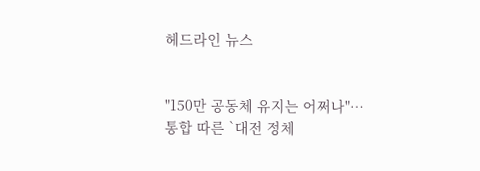헤드라인 뉴스


"150만 공동체 유지는 어쩌나"…통합 따른 `대전 정체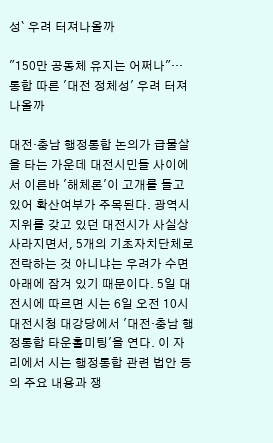성` 우려 터져나올까

"150만 공동체 유지는 어쩌나"…통합 따른 '대전 정체성' 우려 터져나올까

대전·충남 행정통합 논의가 급물살을 타는 가운데 대전시민들 사이에서 이른바 '해체론'이 고개를 들고있어 확산여부가 주목된다. 광역시 지위를 갖고 있던 대전시가 사실상 사라지면서, 5개의 기초자치단체로 전락하는 것 아니냐는 우려가 수면 아래에 잠겨 있기 때문이다. 5일 대전시에 따르면 시는 6일 오전 10시 대전시청 대강당에서 '대전·충남 행정통합 타운홀미팅'을 연다. 이 자리에서 시는 행정통합 관련 법안 등의 주요 내용과 쟁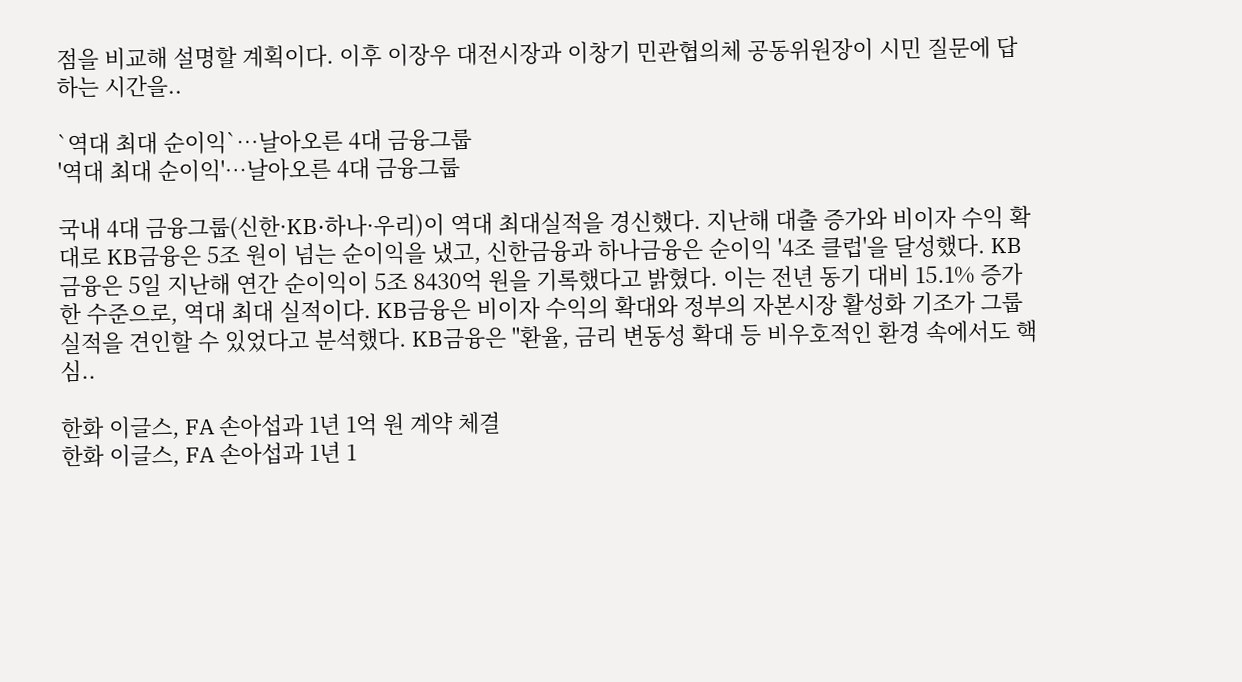점을 비교해 설명할 계획이다. 이후 이장우 대전시장과 이창기 민관협의체 공동위원장이 시민 질문에 답하는 시간을..

`역대 최대 순이익`…날아오른 4대 금융그룹
'역대 최대 순이익'…날아오른 4대 금융그룹

국내 4대 금융그룹(신한·KB·하나·우리)이 역대 최대실적을 경신했다. 지난해 대출 증가와 비이자 수익 확대로 KB금융은 5조 원이 넘는 순이익을 냈고, 신한금융과 하나금융은 순이익 '4조 클럽'을 달성했다. KB금융은 5일 지난해 연간 순이익이 5조 8430억 원을 기록했다고 밝혔다. 이는 전년 동기 대비 15.1% 증가한 수준으로, 역대 최대 실적이다. KB금융은 비이자 수익의 확대와 정부의 자본시장 활성화 기조가 그룹 실적을 견인할 수 있었다고 분석했다. KB금융은 "환율, 금리 변동성 확대 등 비우호적인 환경 속에서도 핵심..

한화 이글스, FA 손아섭과 1년 1억 원 계약 체결
한화 이글스, FA 손아섭과 1년 1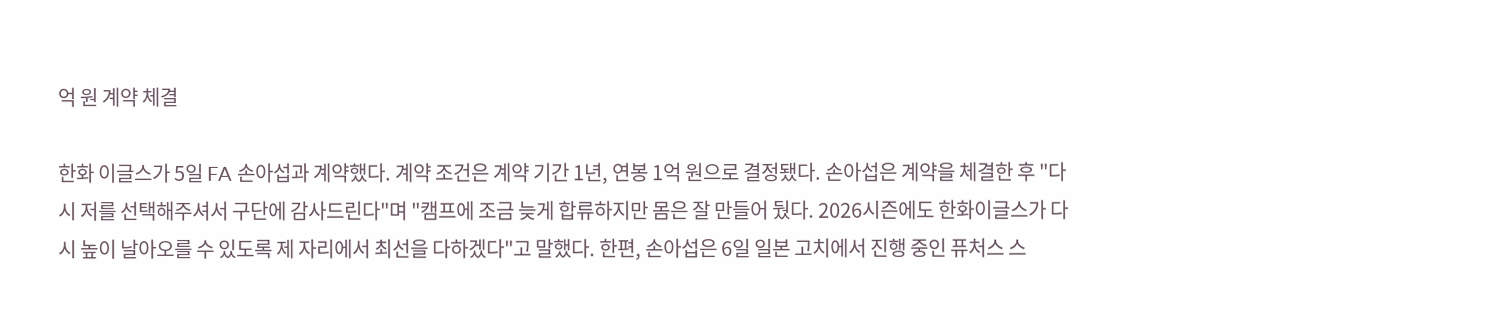억 원 계약 체결

한화 이글스가 5일 FA 손아섭과 계약했다. 계약 조건은 계약 기간 1년, 연봉 1억 원으로 결정됐다. 손아섭은 계약을 체결한 후 "다시 저를 선택해주셔서 구단에 감사드린다"며 "캠프에 조금 늦게 합류하지만 몸은 잘 만들어 뒀다. 2026시즌에도 한화이글스가 다시 높이 날아오를 수 있도록 제 자리에서 최선을 다하겠다"고 말했다. 한편, 손아섭은 6일 일본 고치에서 진행 중인 퓨처스 스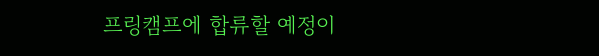프링캠프에 합류할 예정이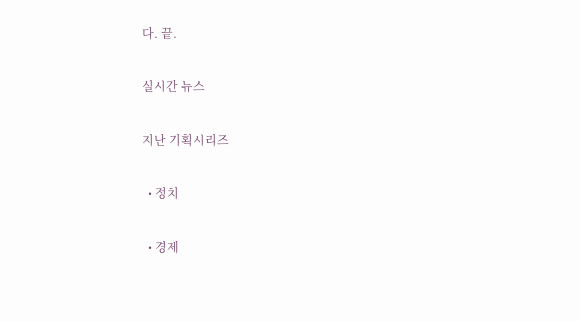다. 끝.

실시간 뉴스

지난 기획시리즈

  • 정치

  • 경제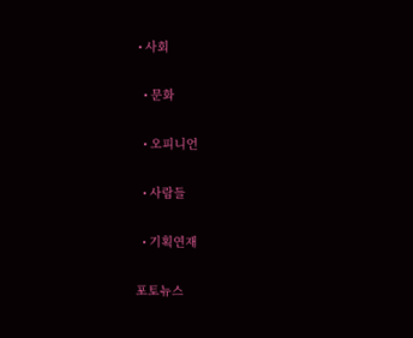• 사회

  • 문화

  • 오피니언

  • 사람들

  • 기획연재

포토뉴스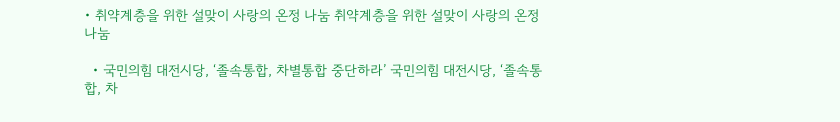• 취약계층을 위한 설맞이 사랑의 온정 나눔 취약계층을 위한 설맞이 사랑의 온정 나눔

  • 국민의힘 대전시당, ‘졸속통합, 차별통합 중단하라’ 국민의힘 대전시당, ‘졸속통합, 차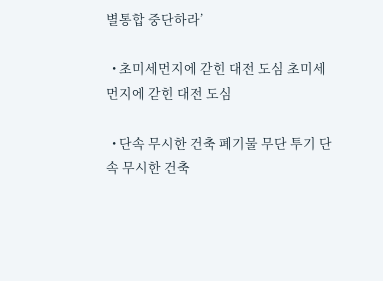별통합 중단하라’

  • 초미세먼지에 갇힌 대전 도심 초미세먼지에 갇힌 대전 도심

  • 단속 무시한 건축 폐기물 무단 투기 단속 무시한 건축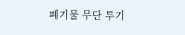폐기물 무단 투기